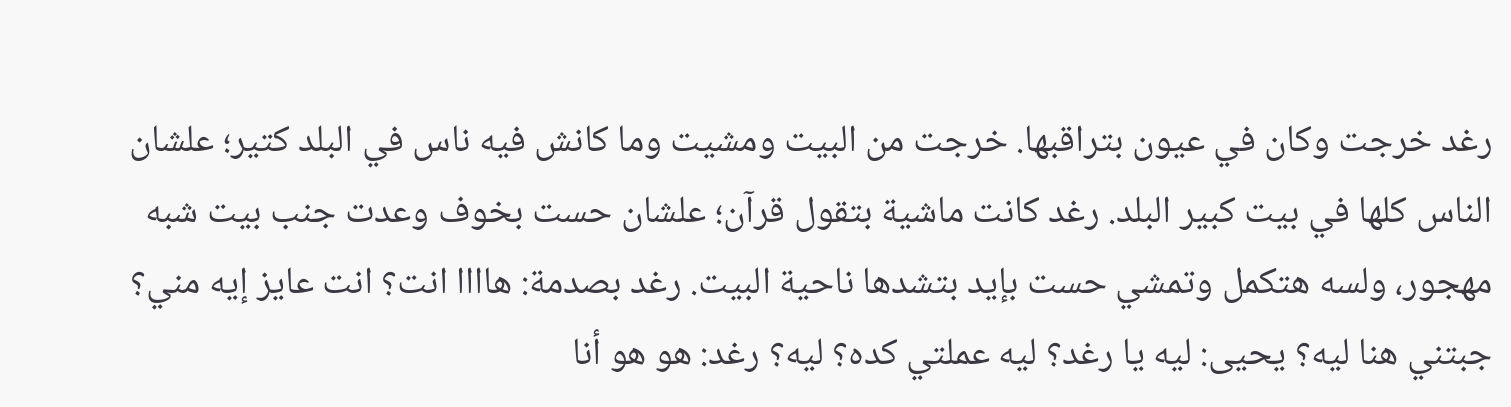رغد خرجت وكان في عيون بتراقبها. خرجت من البيت ومشيت وما كانش فيه ناس في البلد كتير؛ علشان الناس كلها في بيت كبير البلد. رغد كانت ماشية بتقول قرآن؛ علشان حست بخوف وعدت جنب بيت شبه مهجور، ولسه هتكمل وتمشي حست بإيد بتشدها ناحية البيت. رغد بصدمة: هاااا انت؟ انت عايز إيه مني؟ جبتني هنا ليه؟ يحيى: ليه يا رغد؟ ليه عملتي كده؟ ليه؟ رغد: هو هو أنا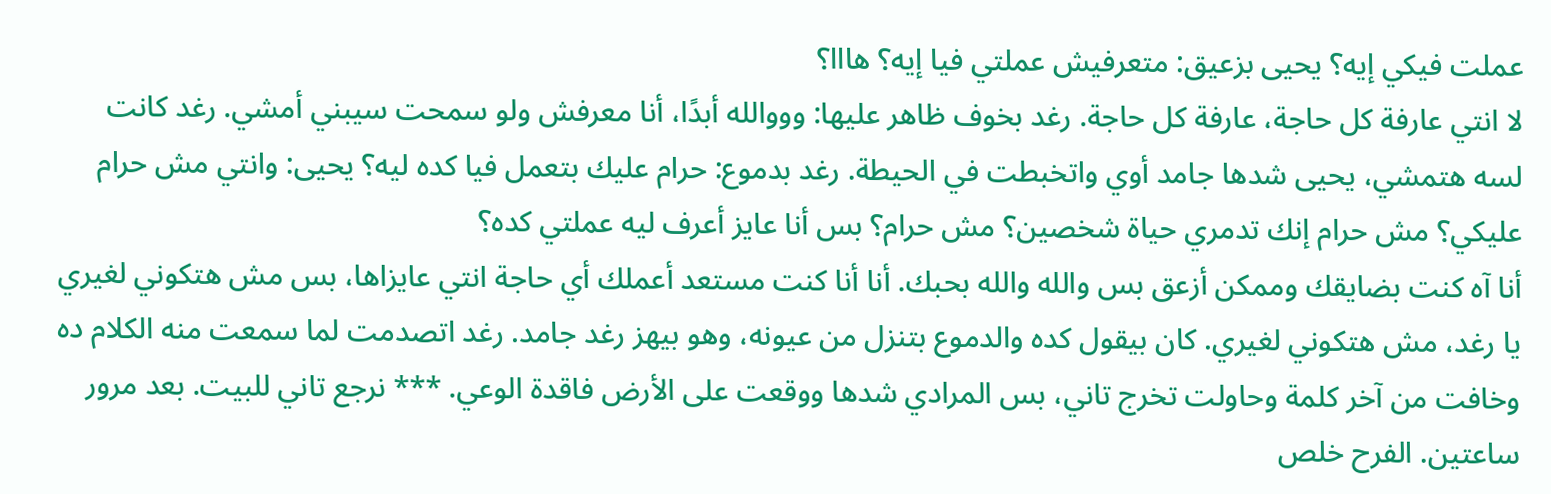عملت فيكي إيه؟ يحيى بزعيق: متعرفيش عملتي فيا إيه؟ هااا؟
لا انتي عارفة كل حاجة، عارفة كل حاجة. رغد بخوف ظاهر عليها: وووالله أبدًا، أنا معرفش ولو سمحت سيبني أمشي. رغد كانت لسه هتمشي، يحيى شدها جامد أوي واتخبطت في الحيطة. رغد بدموع: حرام عليك بتعمل فيا كده ليه؟ يحيى: وانتي مش حرام عليكي؟ مش حرام إنك تدمري حياة شخصين؟ مش حرام؟ بس أنا عايز أعرف ليه عملتي كده؟
أنا آه كنت بضايقك وممكن أزعق بس والله والله بحبك. أنا أنا كنت مستعد أعملك أي حاجة انتي عايزاها، بس مش هتكوني لغيري يا رغد، مش هتكوني لغيري. كان بيقول كده والدموع بتنزل من عيونه، وهو بيهز رغد جامد. رغد اتصدمت لما سمعت منه الكلام ده وخافت من آخر كلمة وحاولت تخرج تاني، بس المرادي شدها ووقعت على الأرض فاقدة الوعي. *** نرجع تاني للبيت. بعد مرور ساعتين. الفرح خلص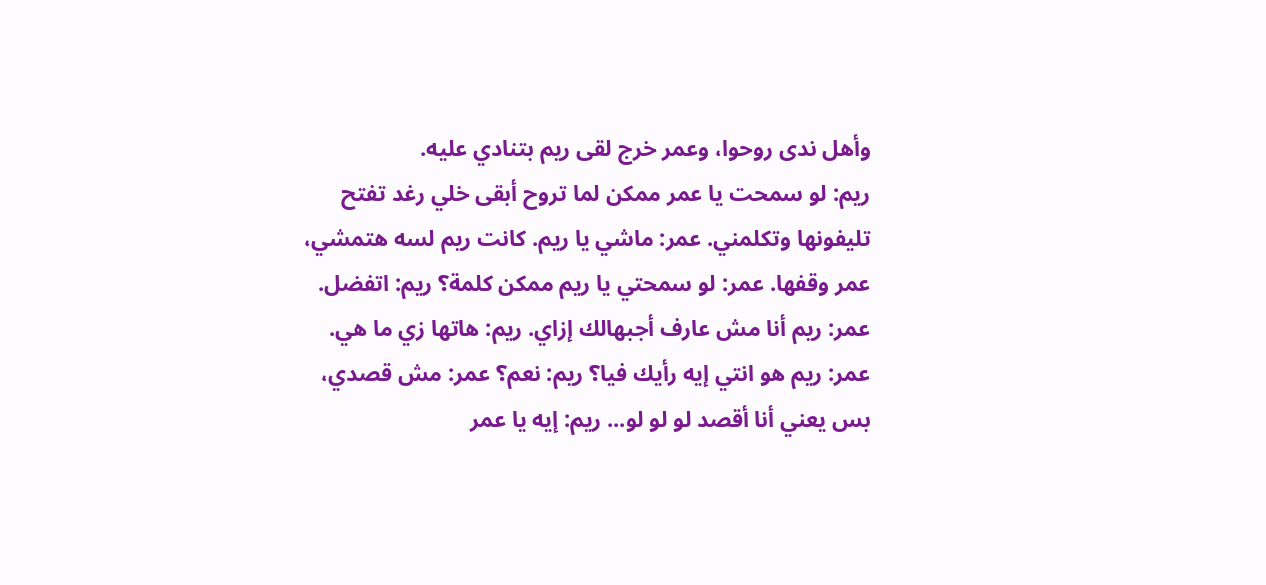وأهل ندى روحوا، وعمر خرج لقى ريم بتنادي عليه.
ريم: لو سمحت يا عمر ممكن لما تروح أبقى خلي رغد تفتح تليفونها وتكلمني. عمر: ماشي يا ريم. كانت ريم لسه هتمشي، عمر وقفها. عمر: لو سمحتي يا ريم ممكن كلمة؟ ريم: اتفضل. عمر: ريم أنا مش عارف أجبهالك إزاي. ريم: هاتها زي ما هي. عمر: ريم هو انتي إيه رأيك فيا؟ ريم: نعم؟ عمر: مش قصدي، بس يعني أنا أقصد لو لو لو... ريم: إيه يا عمر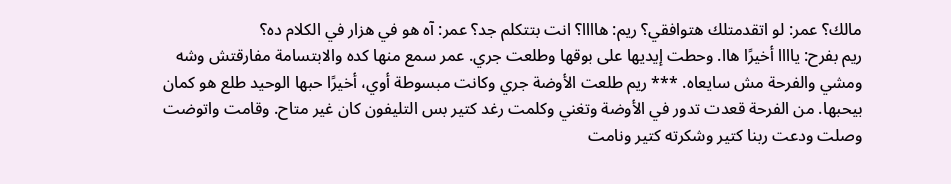مالك؟ عمر: لو اتقدمتلك هتوافقي؟ ريم: هاااا؟ انت بتتكلم جد؟ عمر: آه هو في هزار في الكلام ده؟
ريم بفرح: ياااا أخيرًا هاا. وحطت إيديها على بوقها وطلعت جري. عمر سمع منها كده والابتسامة مفارقتش وشه ومشي والفرحة مش سايعاه. *** ريم طلعت الأوضة جري وكانت مبسوطة أوي، أخيرًا حبها الوحيد طلع هو كمان بيحبها. من الفرحة قعدت تدور في الأوضة وتغني وكلمت رغد كتير بس التليفون كان غير متاح. وقامت واتوضت وصلت ودعت ربنا كتير وشكرته كتير ونامت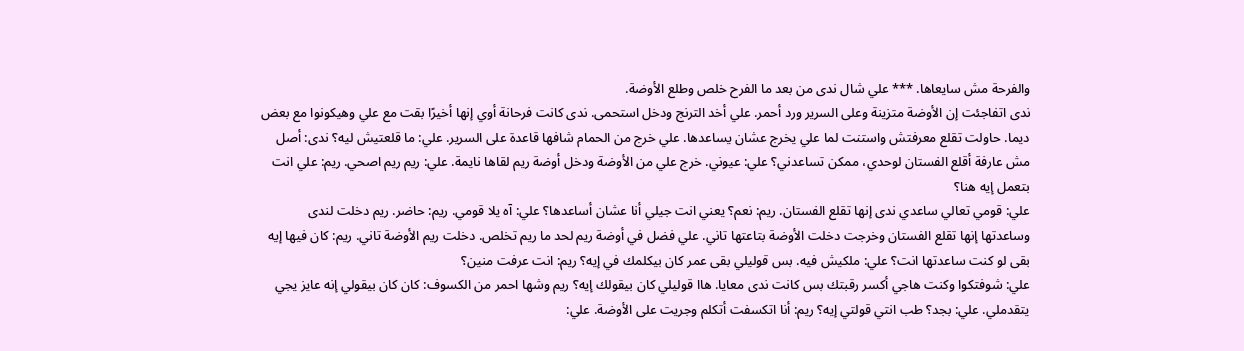والفرحة مش سايعاها. *** علي شال ندى من بعد ما الفرح خلص وطلع الأوضة.
ندى اتفاجئت إن الأوضة متزينة وعلى السرير ورد أحمر. علي أخد الترنج ودخل استحمى. ندى كانت فرحانة أوي إنها أخيرًا بقت مع علي وهيكونوا مع بعض ديما. حاولت تقلع معرفتش واستنت لما علي يخرج عشان يساعدها. علي خرج من الحمام شافها قاعدة على السرير. علي: ما قلعتيش ليه؟ ندى: أصل مش عارفة أقلع الفستان لوحدي، ممكن تساعدني؟ علي: عيوني. خرج علي من الأوضة ودخل أوضة ريم لقاها نايمة. علي: ريم ريم اصحي. ريم: علي انت بتعمل إيه هنا؟
علي: قومي تعالي ساعدي ندى إنها تقلع الفستان. ريم: نعم؟ يعني انت جيلي أنا عشان أساعدها؟ علي: آه يلا قومي. ريم: حاضر. ريم دخلت لندى وساعدتها إنها تقلع الفستان وخرجت دخلت الأوضة بتاعتها تاني. علي فضل في أوضة ريم لحد ما ريم تخلص. دخلت ريم الأوضة تاني. ريم: كان فيها إيه بقى لو كنت ساعدتها انت؟ علي: ملكيش فيه. بس قوليلي بقى عمر كان بيكلمك في إيه؟ ريم: انت عرفت منين؟
علي: شوفتكوا وكنت هاجي أكسر رقبتك بس كانت ندى معايا. هاا قوليلي كان بيقولك إيه؟ ريم وشها احمر من الكسوف: كان كان بيقولي إنه عايز يجي يتقدملي. علي: بجد؟ طب انتي قولتي إيه؟ ريم: أنا اتكسفت أتكلم وجريت على الأوضة. علي: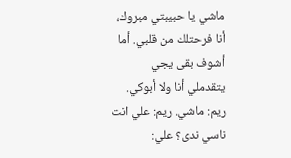ماشي يا حبيبتي مبروك، أنا فرحتلك من قلبي. أما أشوف بقى يجي يتقدملي أنا ولا أبوكي. ريم: ماشي. ريم: علي انت ناسي ندى؟ علي: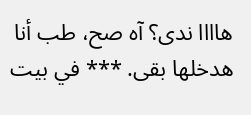هاااا ندى؟ آه صح، طب أنا هدخلها بقى. *** في بيت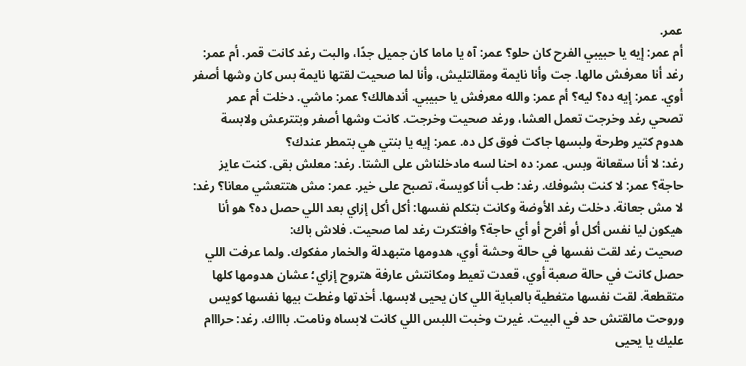عمر.
أم عمر: إيه يا حبيبي الفرح كان حلو؟ عمر: آه يا ماما كان جميل جدًا، والبت رغد كانت قمر. أم عمر: رغد أنا معرفش مالها. جت وأنا نايمة ومقالتليش، وأنا لما صحيت لقتها نايمة بس كان وشها أصفر أوي. عمر: إيه ده؟ ليه؟ أم عمر: والله معرفش يا حبيبي. أندهالك؟ عمر: ماشي. دخلت أم عمر تصحي رغد وخرجت تعمل العشا، ورغد صحيت وخرجت. كانت وشها أصفر وبتترعش ولابسة هدوم كتير وطرحة ولبسها جاكت فوق كل ده. عمر: إيه يا بنتي هي بتمطر عندك؟
رغد: لا أنا سقعانة وبس. عمر: ده احنا لسه مادخلناش على الشتا. رغد: معلش بقى. كنت عايز حاجة؟ عمر: لا كنت بشوفك. رغد: طب أنا كويسة، تصبح على خير. عمر: مش هتتعشي معانا؟ رغد: لا مش جعانة. دخلت رغد الأوضة وكانت بتكلم نفسها: أكل أكل إزاي بعد اللي حصل ده؟ هو أنا هيكون ليا نفس أكل أو أفرح أو أي حاجة؟ وافتكرت رغد لما صحيت. فلاش باك:
صحيت رغد لقت نفسها في حالة وحشة أوي، هدومها متبهدلة والخمار مفكوك. ولما عرفت اللي حصل كانت في حالة صعبة أوي، قعدت تعيط ومكانتش عارفة هتروح إزاي؛ عشان هدومها كلها متقطعة. لقت نفسها متغطية بالعباية اللي كان يحيى لابسها. أخدتها وغطت بيها نفسها كويس وروحت مالقتش حد في البيت. غيرت وخبت اللبس اللي كانت لابساه ونامت. باااك. رغد: حرااام عليك يا يحيى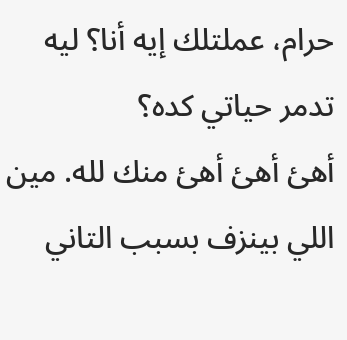حرام، عملتلك إيه أنا؟ ليه تدمر حياتي كده؟
أهئ أهئ أهئ منك لله. مين اللي بينزف بسبب التاني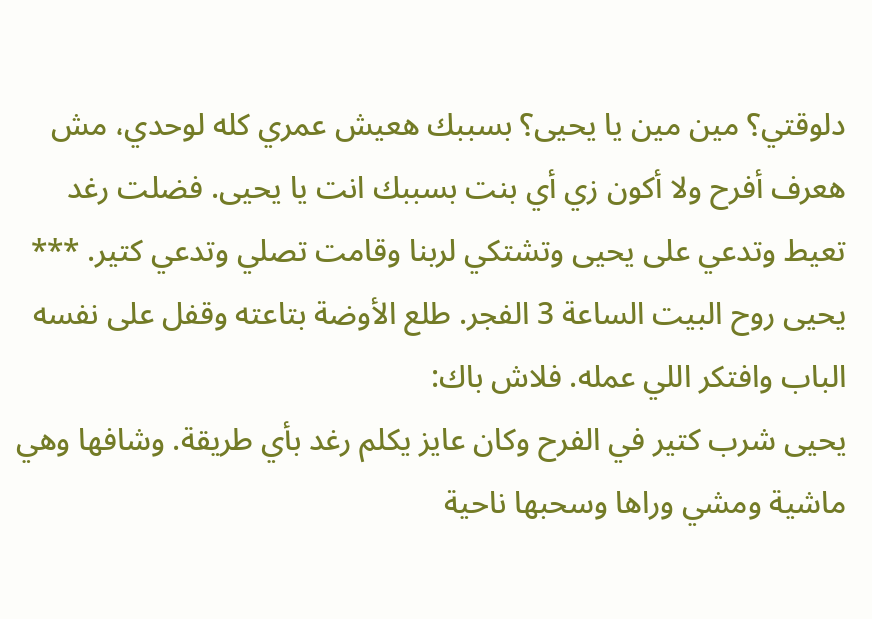دلوقتي؟ مين مين يا يحيى؟ بسببك هعيش عمري كله لوحدي، مش هعرف أفرح ولا أكون زي أي بنت بسببك انت يا يحيى. فضلت رغد تعيط وتدعي على يحيى وتشتكي لربنا وقامت تصلي وتدعي كتير. *** يحيى روح البيت الساعة 3 الفجر. طلع الأوضة بتاعته وقفل على نفسه الباب وافتكر اللي عمله. فلاش باك:
يحيى شرب كتير في الفرح وكان عايز يكلم رغد بأي طريقة. وشافها وهي ماشية ومشي وراها وسحبها ناحية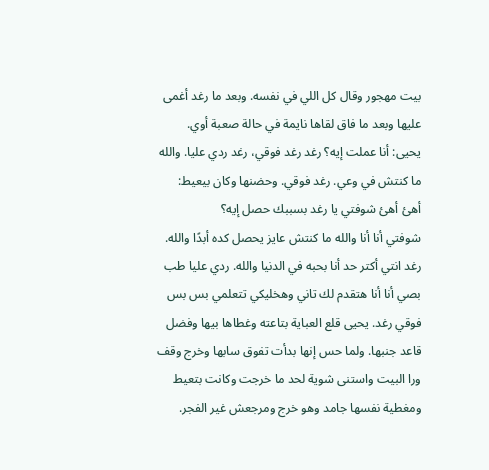بيت مهجور وقال كل اللي في نفسه. وبعد ما رغد أغمى عليها وبعد ما فاق لقاها نايمة في حالة صعبة أوي. يحيى: أنا عملت إيه؟ رغد رغد فوقي، رغد ردي عليا. والله ما كنتش في وعي. رغد فوقي. وحضنها وكان بيعيط: أهئ أهئ شوفتي يا رغد بسببك حصل إيه؟
شوفتي أنا أنا والله ما كنتش عايز يحصل كده أبدًا والله. رغد انتي أكتر حد أنا بحبه في الدنيا والله. ردي عليا طب بصي أنا أنا هتقدم لك تاني وهخليكي تتعلمي بس بس فوقي رغد. يحيى قلع العباية بتاعته وغطاها بيها وفضل قاعد جنبها. ولما حس إنها بدأت تفوق سابها وخرج وقف ورا البيت واستنى شوية لحد ما خرجت وكانت بتعيط ومغطية نفسها جامد وهو خرج ومرجعش غير الفجر.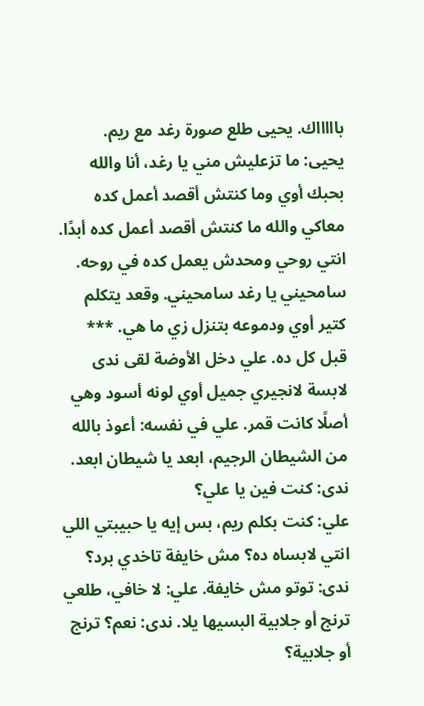باااااك. يحيى طلع صورة رغد مع ريم.
يحيى: ما تزعليش مني يا رغد، أنا والله بحبك أوي وما كنتش أقصد أعمل كده معاكي والله ما كنتش أقصد أعمل كده أبدًا. انتي روحي ومحدش يعمل كده في روحه. سامحيني يا رغد سامحيني. وقعد يتكلم كتير أوي ودموعه بتنزل زي ما هي. *** قبل كل ده. علي دخل الأوضة لقى ندى لابسة لانجيري جميل أوي لونه أسود وهي أصلًا كانت قمر. علي في نفسه: أعوذ بالله من الشيطان الرجيم، ابعد يا شيطان ابعد. ندى: كنت فين يا علي؟
علي: كنت بكلم ريم، بس إيه يا حبيبتي اللي انتي لابساه ده؟ مش خايفة تاخدي برد؟ ندى: توتو مش خايفة. علي: لا خافي، طلعي ترنج أو جلابية البسيها يلا. ندى: نعم؟ ترنج أو جلابية؟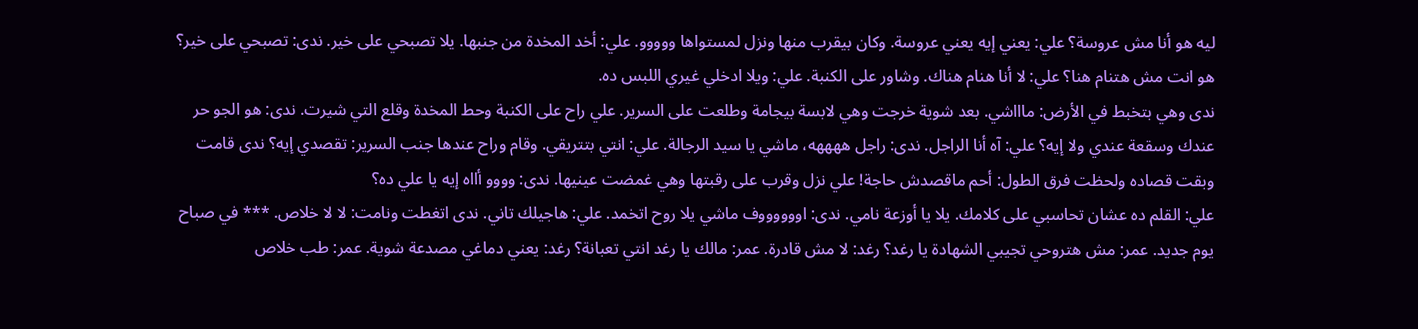ليه هو أنا مش عروسة؟ علي: يعني إيه يعني عروسة. وكان بيقرب منها ونزل لمستواها ووووو. علي: أخد المخدة من جنبها. يلا تصبحي على خير. ندى: تصبحي على خير؟ هو انت مش هتنام هنا؟ علي: لا أنا هنام هناك. وشاور على الكنبة. علي: ويلا ادخلي غيري اللبس ده.
ندى وهي بتخبط في الأرض: ماااشي. بعد شوية خرجت وهي لابسة بيجامة وطلعت على السرير. علي راح على الكنبة وحط المخدة وقلع التي شيرت. ندى: هو الجو حر عندك وسقعة عندي ولا إيه؟ علي: آه أنا الراجل. ندى: راجل ههههه، ماشي يا سيد الرجالة. علي: انتي بتتريقي. وقام وراح عندها جنب السرير: تقصدي إيه؟ ندى قامت وبقت قصاده ولحظت فرق الطول: أحم ماقصدش حاجة! علي نزل وقرب على رقبتها وهي غمضت عينيها. ندى: وووو أااه إيه يا علي ده؟
علي: القلم ده عشان تحاسبي على كلامك. يلا يا أوزعة نامي. ندى: اووووووف ماشي يلا روح اتخمد. علي: هاجيلك تاني. ندى اتغطت ونامت: لا لا خلاص. *** في صباح يوم جديد. عمر: مش هتروحي تجيبي الشهادة يا رغد؟ رغد: لا مش قادرة. عمر: مالك يا رغد انتي تعبانة؟ رغد: يعني دماغي مصدعة شوية. عمر: طب خلاص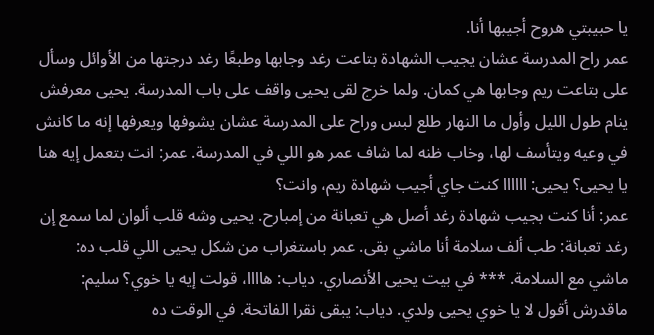يا حبيبتي هروح أجيبها أنا.
عمر راح المدرسة عشان يجيب الشهادة بتاعت رغد وجابها وطبعًا رغد درجتها من الأوائل وسأل على بتاعت ريم وجابها هي كمان. ولما خرج لقى يحيى واقف على باب المدرسة. يحيى معرفش ينام طول الليل وأول ما النهار طلع لبس وراح على المدرسة عشان يشوفها ويعرفها إنه ما كانش في وعيه ويتأسف لها، وخاب ظنه لما شاف عمر هو اللي في المدرسة. عمر: انت بتعمل إيه هنا يا يحيى؟ يحيى: اااااا كنت جاي أجيب شهادة ريم، وانت؟
عمر: أنا كنت بجيب شهادة رغد أصل هي تعبانة من إمبارح. يحيى وشه قلب ألوان لما سمع إن رغد تعبانة: طب ألف سلامة أنا ماشي بقى. عمر باستغراب من شكل يحيى اللي قلب ده: ماشي مع السلامة. *** في بيت يحيى الأنصاري. دياب: هاااا، قولت إيه يا خوي؟ سليم: ماقدرش أقول لا يا خوي يحيى ولدي. دياب: يبقى نقرا الفاتحة. في الوقت ده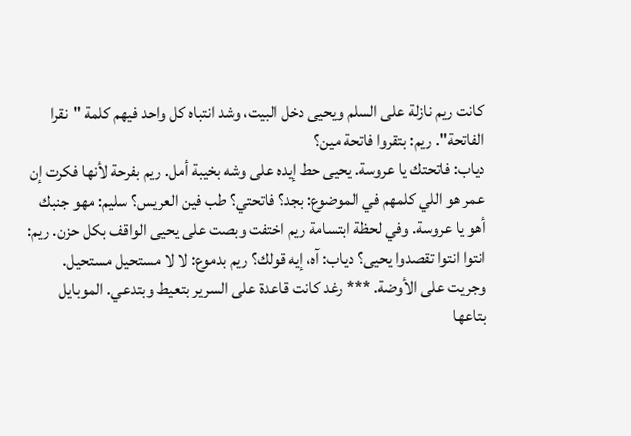كانت ريم نازلة على السلم ويحيى دخل البيت، وشد انتباه كل واحد فيهم كلمة "نقرا الفاتحة". ريم: بتقروا فاتحة مين؟
دياب: فاتحتك يا عروسة. يحيى حط إيده على وشه بخيبة أمل. ريم بفرحة لأنها فكرت إن عمر هو اللي كلمهم في الموضوع: بجد؟ فاتحتي؟ طب فين العريس؟ سليم: مهو جنبك أهو يا عروسة. وفي لحظة ابتسامة ريم اختفت وبصت على يحيى الواقف بكل حزن. ريم: انتوا انتوا تقصدوا يحيى؟ دياب: آه، إيه قولك؟ ريم بدموع: لا لا مستحيل مستحيل. وجريت على الأوضة. *** رغد كانت قاعدة على السرير بتعيط وبتدعي. الموبايل بتاعها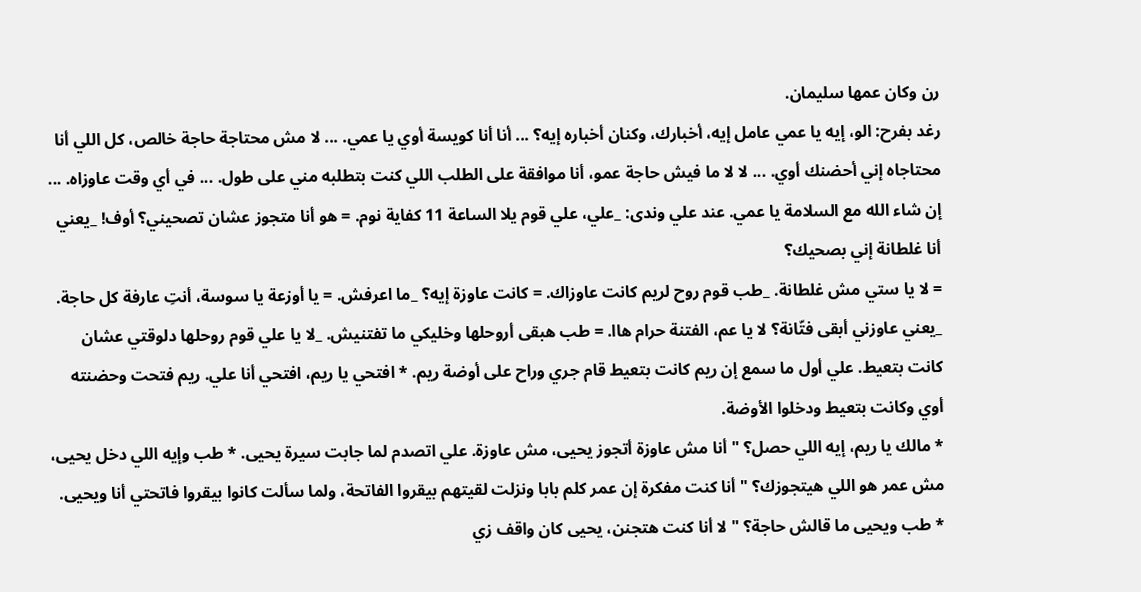رن وكان عمها سليمان.
رغد بفرح: الو، إيه يا عمي عامل إيه، أخبارك، وكنان أخباره إيه؟ ... أنا أنا كويسة أوي يا عمي. ... لا مش محتاجة حاجة خالص، كل اللي أنا محتاجاه إني أحضنك أوي. ... لا لا ما فيش حاجة عمو، أنا موافقة على الطلب اللي كنت بتطلبه مني على طول. ... في أي وقت عاوزاه. ... إن شاء الله مع السلامة يا عمي. عند علي وندى: _علي، علي قوم يلا الساعة 11 كفاية نوم. = هو أنا متجوز عشان تصحيني؟ أوف! _يعني أنا غلطانة إني بصحيك؟
= لا يا ستي مش غلطانة. _طب قوم روح لريم كانت عاوزاك. = كانت عاوزة إيه؟ _ما اعرفش. = يا أوزعة يا سوسة، أنتِ عارفة كل حاجة. _يعني عاوزني أبقى فتّانة؟ لا يا عم، الفتنة حرام هاا. = طب هبقى أروحلها وخليكي ما تفتنيش. _لا يا علي قوم روحلها دلوقتي عشان كانت بتعيط. علي أول ما سمع إن ريم كانت بتعيط قام جري وراح على أوضة ريم. * افتحي يا ريم، افتحي أنا علي. ريم فتحت وحضنته أوي وكانت بتعيط ودخلوا الأوضة.
* مالك يا ريم، إيه اللي حصل؟ " أنا مش عاوزة أتجوز يحيى، مش عاوزة. علي اتصدم لما جابت سيرة يحيى. * طب وإيه اللي دخل يحيى، مش عمر هو اللي هيتجوزك؟ " أنا كنت مفكرة إن عمر كلم بابا ونزلت لقيتهم بيقروا الفاتحة، ولما سألت كانوا بيقروا فاتحتي أنا ويحيى. * طب ويحيى ما قالش حاجة؟ " لا أنا كنت هتجنن، يحيى كان واقف زي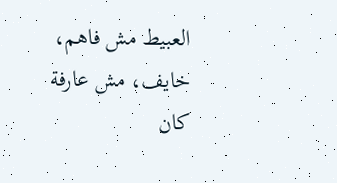العبيط مش فاهم، خايف، مش عارفة كان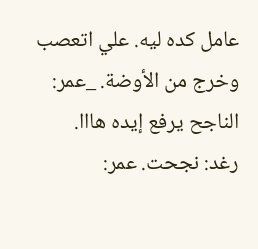عامل كده ليه. علي اتعصب وخرج من الأوضة. _عمر: الناجح يرفع إيده هااا.
رغد: نجحت. عمر: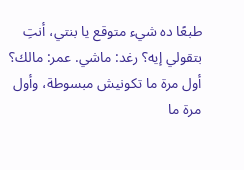طبعًا ده شيء متوقع يا بنتي، أنتِ بتقولي إيه؟ رغد: ماشي. عمر: مالك؟ أول مرة ما تكونيش مبسوطة، وأول مرة ما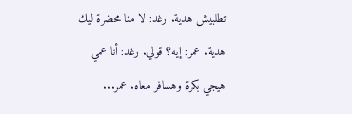تطلبيش هدية. رغد: لا منا محضرة ليك هدية. عمر: إيه؟ قولي. رغد: أنا عمي هيجي بكرة وهسافر معاه. عمر...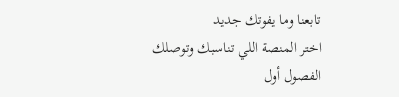تابعنا وما يفوتك جديد
اختر المنصة اللي تناسبك وتوصلك الفصول أول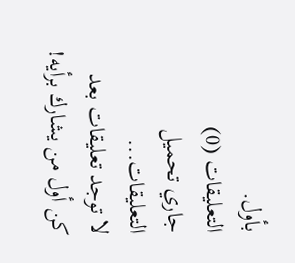بأول.
التعليقات (0)
جاري تحميل التعليقات...
لا توجد تعليقات بعد
كن أول من يشارك برأيه!